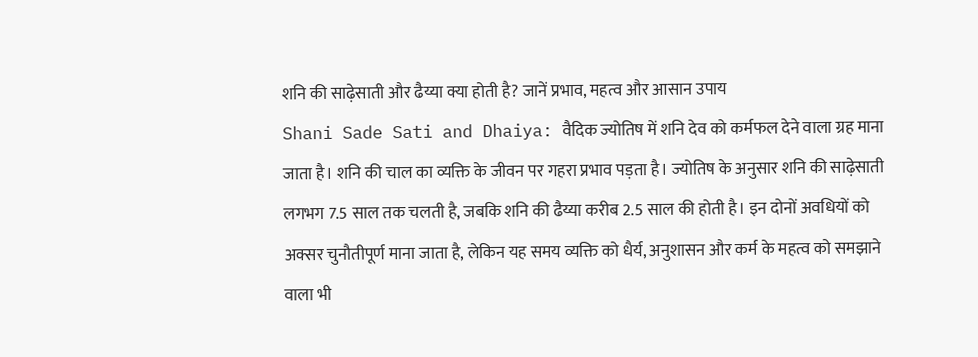शनि की साढ़ेसाती और ढैय्या क्या होती है? जानें प्रभाव, महत्व और आसान उपाय
Shani Sade Sati and Dhaiya: वैदिक ज्योतिष में शनि देव को कर्मफल देने वाला ग्रह माना जाता है। शनि की चाल का व्यक्ति के जीवन पर गहरा प्रभाव पड़ता है। ज्योतिष के अनुसार शनि की साढ़ेसाती लगभग 7.5 साल तक चलती है, जबकि शनि की ढैय्या करीब 2.5 साल की होती है। इन दोनों अवधियों को अक्सर चुनौतीपूर्ण माना जाता है, लेकिन यह समय व्यक्ति को धैर्य, अनुशासन और कर्म के महत्व को समझाने वाला भी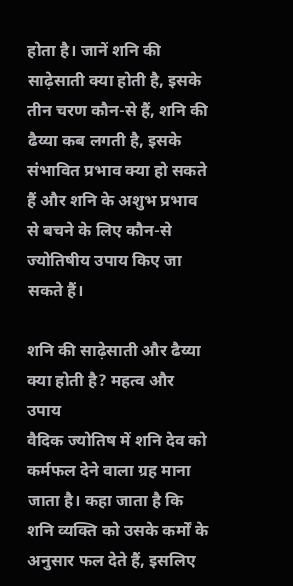होता है। जानें शनि की साढ़ेसाती क्या होती है, इसके तीन चरण कौन-से हैं, शनि की ढैय्या कब लगती है, इसके संभावित प्रभाव क्या हो सकते हैं और शनि के अशुभ प्रभाव से बचने के लिए कौन-से ज्योतिषीय उपाय किए जा सकते हैं।

शनि की साढ़ेसाती और ढैय्या क्या होती है? महत्व और उपाय
वैदिक ज्योतिष में शनि देव को कर्मफल देने वाला ग्रह माना जाता है। कहा जाता है कि शनि व्यक्ति को उसके कर्मों के अनुसार फल देते हैं, इसलिए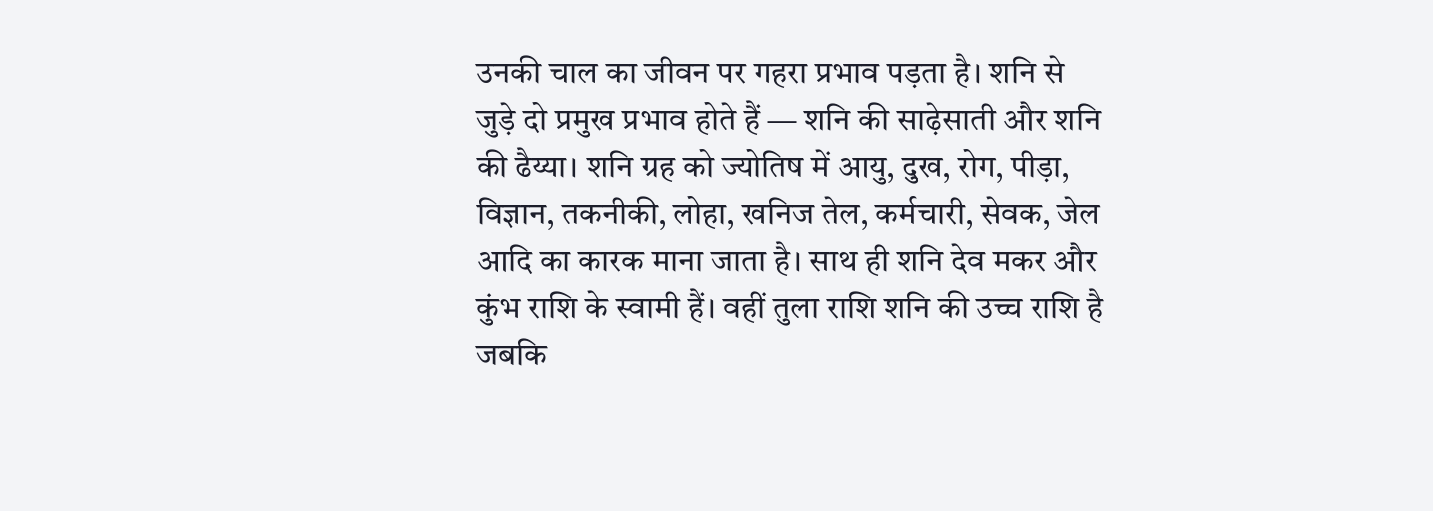उनकी चाल का जीवन पर गहरा प्रभाव पड़ता है। शनि से जुड़े दो प्रमुख प्रभाव होते हैं — शनि की साढ़ेसाती और शनि की ढैय्या। शनि ग्रह को ज्योतिष में आयु, दुख, रोग, पीड़ा, विज्ञान, तकनीकी, लोहा, खनिज तेल, कर्मचारी, सेवक, जेल आदि का कारक माना जाता है। साथ ही शनि देव मकर और कुंभ राशि के स्वामी हैं। वहीं तुला राशि शनि की उच्च राशि है जबकि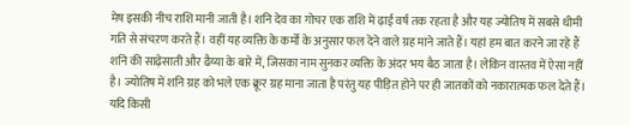मेष इसकी नीच राशि मानी जाती है। शनि देव का गोचर एक राशि में ढ़ाई वर्ष तक रहता है और यह ज्योतिष में सबसे धीमी गति से संचऱण करते हैं। वहीं यह व्यक्ति के कर्मों के अनुसार फल देने वाले ग्रह माने जाते हैं। यहां हम बात करने जा रहे हैं शनि की साढ़ेसाती और ढैय्या के बारे में, जिसका नाम सुनकर व्यक्ति के अंदर भय बैठ जाता है। लेकिन वास्तव में ऐसा नहीं है। ज्योतिष में शनि ग्रह को भले एक क्रूर ग्रह माना जाता है परंतु यह पीड़ित होने पर ही जातकों को नकारात्मक फल देते हैं। यदि किसी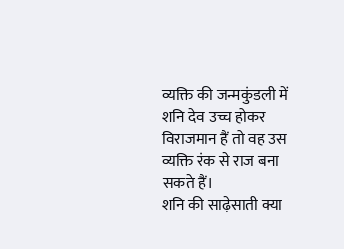व्यक्ति की जन्मकुंडली में शनि देव उच्च होकर विराजमान हैं तो वह उस व्यक्ति रंक से राज बना सकते हैं।
शनि की साढ़ेसाती क्या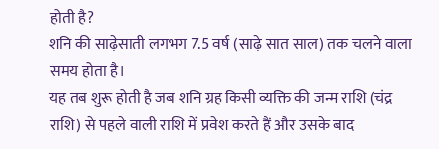होती है?
शनि की साढ़ेसाती लगभग 7.5 वर्ष (साढ़े सात साल) तक चलने वाला समय होता है।
यह तब शुरू होती है जब शनि ग्रह किसी व्यक्ति की जन्म राशि (चंद्र राशि) से पहले वाली राशि में प्रवेश करते हैं और उसके बाद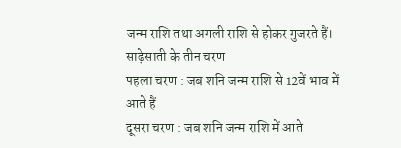जन्म राशि तथा अगली राशि से होकर गुजरते हैं।
साढ़ेसाती के तीन चरण
पहला चरण : जब शनि जन्म राशि से 12वें भाव में आते हैं
दूसरा चरण : जब शनि जन्म राशि में आते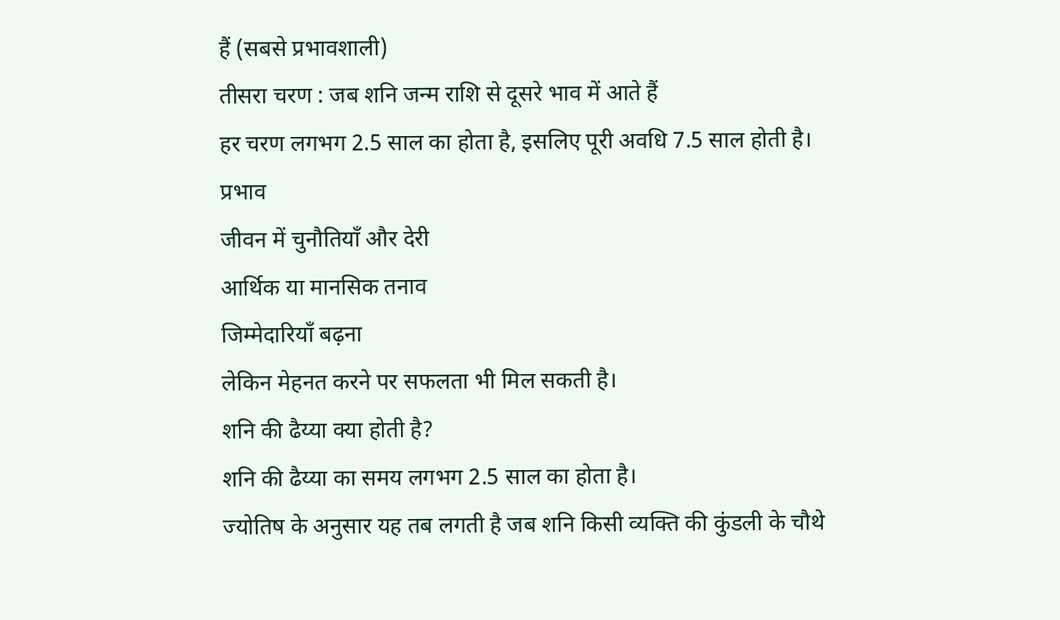हैं (सबसे प्रभावशाली)
तीसरा चरण : जब शनि जन्म राशि से दूसरे भाव में आते हैं
हर चरण लगभग 2.5 साल का होता है, इसलिए पूरी अवधि 7.5 साल होती है।
प्रभाव
जीवन में चुनौतियाँ और देरी
आर्थिक या मानसिक तनाव
जिम्मेदारियाँ बढ़ना
लेकिन मेहनत करने पर सफलता भी मिल सकती है।
शनि की ढैय्या क्या होती है?
शनि की ढैय्या का समय लगभग 2.5 साल का होता है।
ज्योतिष के अनुसार यह तब लगती है जब शनि किसी व्यक्ति की कुंडली के चौथे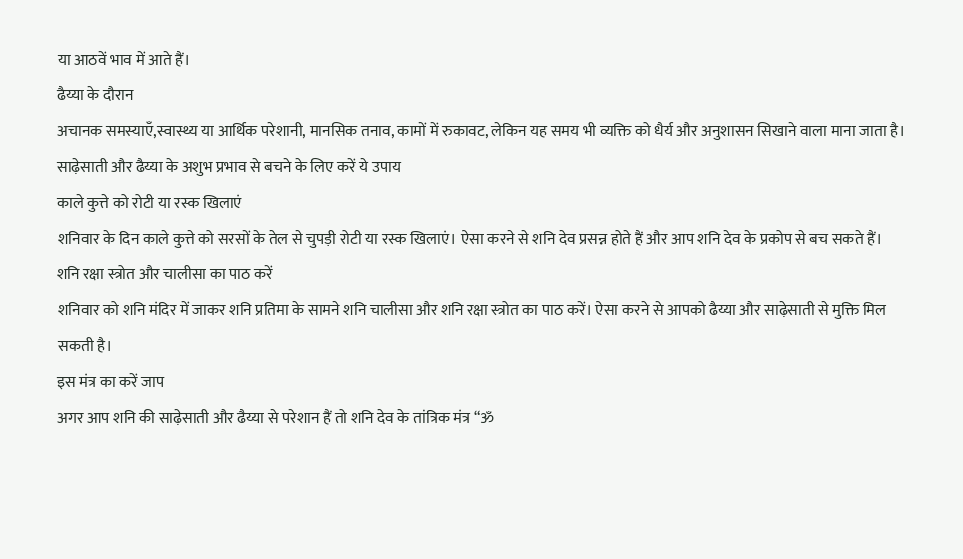या आठवें भाव में आते हैं।
ढैय्या के दौरान
अचानक समस्याएँ,स्वास्थ्य या आर्थिक परेशानी, मानसिक तनाव, कामों में रुकावट, लेकिन यह समय भी व्यक्ति को धैर्य और अनुशासन सिखाने वाला माना जाता है।
साढ़ेसाती और ढैय्या के अशुभ प्रभाव से बचने के लिए करें ये उपाय
काले कुत्ते को रोटी या रस्क खिलाएं
शनिवार के दिन काले कुत्ते को सरसों के तेल से चुपड़ी रोटी या रस्क खिलाएं। ऐसा करने से शनि देव प्रसन्न होते हैं और आप शनि देव के प्रकोप से बच सकते हैं।
शनि रक्षा स्त्रोत और चालीसा का पाठ करें
शनिवार को शनि मंदिर में जाकर शनि प्रतिमा के सामने शनि चालीसा और शनि रक्षा स्त्रोत का पाठ करें। ऐसा करने से आपको ढैय्या और साढ़ेसाती से मुक्ति मिल सकती है।
इस मंत्र का करें जाप
अगर आप शनि की साढ़ेसाती और ढैय्या से परेशान हैं तो शनि देव के तांत्रिक मंत्र “ॐ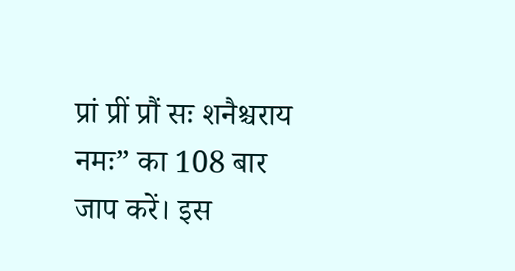प्रां प्रीं प्रौं सः शनैश्चराय नमः” का 108 बार जाप करें। इस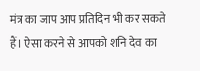मंत्र का जाप आप प्रतिदिन भी कर सकते हैं। ऐसा करने से आपको शनि देव का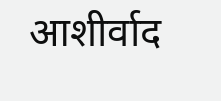आशीर्वाद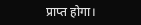प्राप्त होगा।